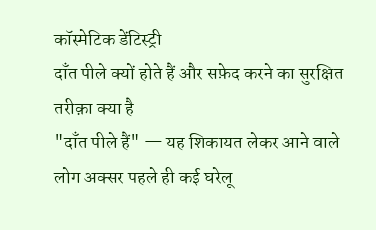कॉस्मेटिक डेंटिस्ट्री
दाँत पीले क्यों होते हैं और सफ़ेद करने का सुरक्षित तरीक़ा क्या है
"दाँत पीले हैं" — यह शिकायत लेकर आने वाले लोग अक्सर पहले ही कई घरेलू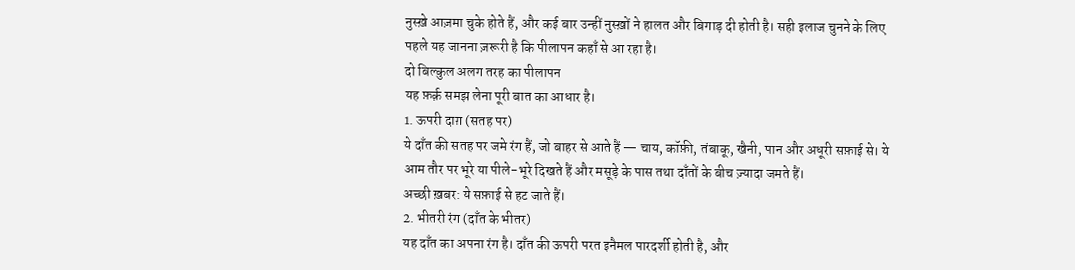नुस्ख़े आज़मा चुके होते हैं, और कई बार उन्हीं नुस्ख़ों ने हालत और बिगाड़ दी होती है। सही इलाज चुनने के लिए पहले यह जानना ज़रूरी है कि पीलापन कहाँ से आ रहा है।
दो बिल्कुल अलग तरह का पीलापन
यह फ़र्क़ समझ लेना पूरी बात का आधार है।
1. ऊपरी दाग़ (सतह पर)
ये दाँत की सतह पर जमे रंग हैं, जो बाहर से आते हैं — चाय, कॉफ़ी, तंबाकू, खैनी, पान और अधूरी सफ़ाई से। ये आम तौर पर भूरे या पीले-भूरे दिखते हैं और मसूड़े के पास तथा दाँतों के बीच ज़्यादा जमते हैं।
अच्छी ख़बर: ये सफ़ाई से हट जाते हैं।
2. भीतरी रंग (दाँत के भीतर)
यह दाँत का अपना रंग है। दाँत की ऊपरी परत इनैमल पारदर्शी होती है, और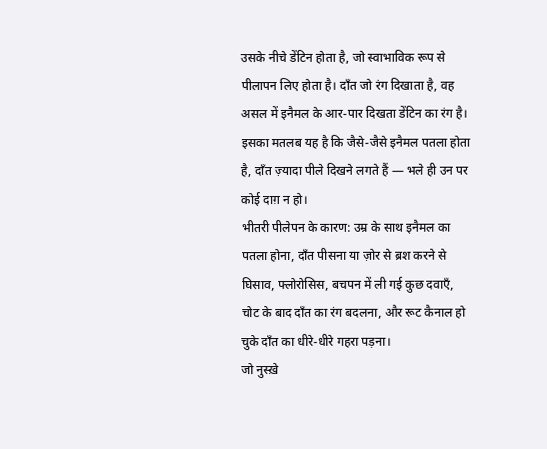उसके नीचे डेंटिन होता है, जो स्वाभाविक रूप से पीलापन लिए होता है। दाँत जो रंग दिखाता है, वह असल में इनैमल के आर-पार दिखता डेंटिन का रंग है।
इसका मतलब यह है कि जैसे-जैसे इनैमल पतला होता है, दाँत ज़्यादा पीले दिखने लगते हैं — भले ही उन पर कोई दाग़ न हो।
भीतरी पीलेपन के कारण: उम्र के साथ इनैमल का पतला होना, दाँत पीसना या ज़ोर से ब्रश करने से घिसाव, फ्लोरोसिस, बचपन में ली गई कुछ दवाएँ, चोट के बाद दाँत का रंग बदलना, और रूट कैनाल हो चुके दाँत का धीरे-धीरे गहरा पड़ना।
जो नुस्ख़े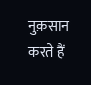नुक़सान करते हैं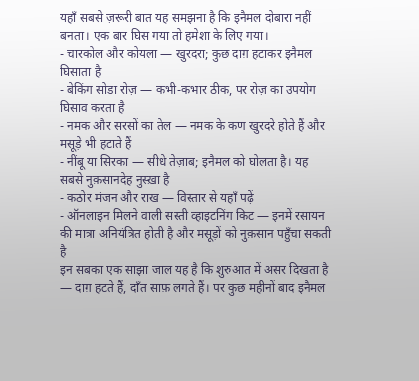यहाँ सबसे ज़रूरी बात यह समझना है कि इनैमल दोबारा नहीं बनता। एक बार घिस गया तो हमेशा के लिए गया।
- चारकोल और कोयला — खुरदरा; कुछ दाग़ हटाकर इनैमल घिसाता है
- बेकिंग सोडा रोज़ — कभी-कभार ठीक, पर रोज़ का उपयोग घिसाव करता है
- नमक और सरसों का तेल — नमक के कण खुरदरे होते हैं और मसूड़े भी हटाते हैं
- नींबू या सिरका — सीधे तेज़ाब; इनैमल को घोलता है। यह सबसे नुक़सानदेह नुस्ख़ा है
- कठोर मंजन और राख — विस्तार से यहाँ पढ़ें
- ऑनलाइन मिलने वाली सस्ती व्हाइटनिंग किट — इनमें रसायन की मात्रा अनियंत्रित होती है और मसूड़ों को नुक़सान पहुँचा सकती है
इन सबका एक साझा जाल यह है कि शुरुआत में असर दिखता है — दाग़ हटते हैं, दाँत साफ़ लगते हैं। पर कुछ महीनों बाद इनैमल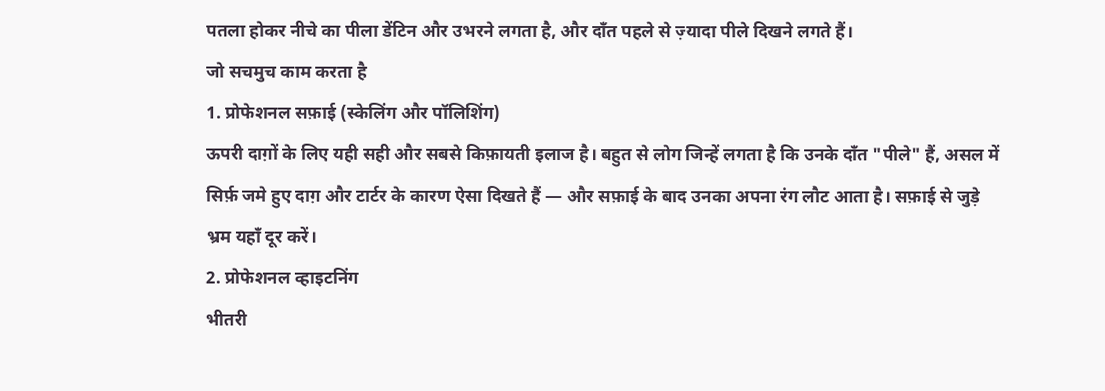पतला होकर नीचे का पीला डेंटिन और उभरने लगता है, और दाँत पहले से ज़्यादा पीले दिखने लगते हैं।
जो सचमुच काम करता है
1. प्रोफेशनल सफ़ाई (स्केलिंग और पॉलिशिंग)
ऊपरी दाग़ों के लिए यही सही और सबसे किफ़ायती इलाज है। बहुत से लोग जिन्हें लगता है कि उनके दाँत "पीले" हैं, असल में सिर्फ़ जमे हुए दाग़ और टार्टर के कारण ऐसा दिखते हैं — और सफ़ाई के बाद उनका अपना रंग लौट आता है। सफ़ाई से जुड़े भ्रम यहाँ दूर करें।
2. प्रोफेशनल व्हाइटनिंग
भीतरी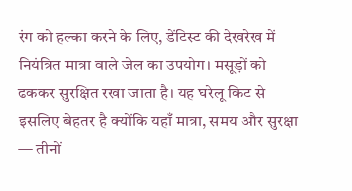रंग को हल्का करने के लिए, डेंटिस्ट की देखरेख में नियंत्रित मात्रा वाले जेल का उपयोग। मसूड़ों को ढककर सुरक्षित रखा जाता है। यह घरेलू किट से इसलिए बेहतर है क्योंकि यहाँ मात्रा, समय और सुरक्षा — तीनों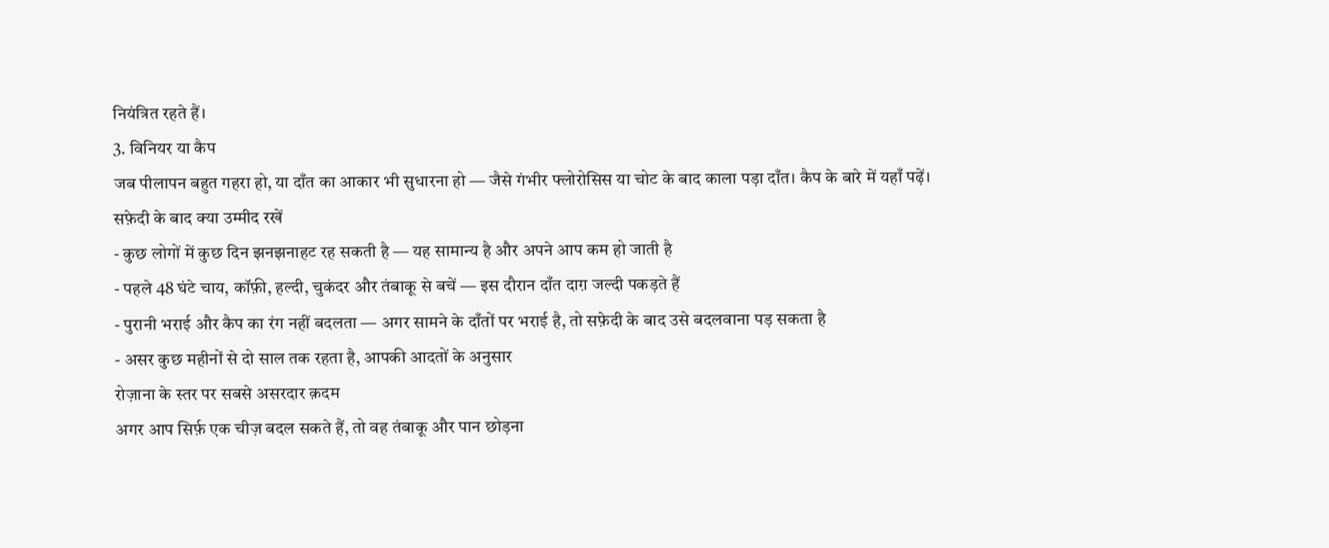नियंत्रित रहते हैं।
3. विनियर या कैप
जब पीलापन बहुत गहरा हो, या दाँत का आकार भी सुधारना हो — जैसे गंभीर फ्लोरोसिस या चोट के बाद काला पड़ा दाँत। कैप के बारे में यहाँ पढ़ें।
सफ़ेदी के बाद क्या उम्मीद रखें
- कुछ लोगों में कुछ दिन झनझनाहट रह सकती है — यह सामान्य है और अपने आप कम हो जाती है
- पहले 48 घंटे चाय, कॉफ़ी, हल्दी, चुकंदर और तंबाकू से बचें — इस दौरान दाँत दाग़ जल्दी पकड़ते हैं
- पुरानी भराई और कैप का रंग नहीं बदलता — अगर सामने के दाँतों पर भराई है, तो सफ़ेदी के बाद उसे बदलवाना पड़ सकता है
- असर कुछ महीनों से दो साल तक रहता है, आपकी आदतों के अनुसार
रोज़ाना के स्तर पर सबसे असरदार क़दम
अगर आप सिर्फ़ एक चीज़ बदल सकते हैं, तो वह तंबाकू और पान छोड़ना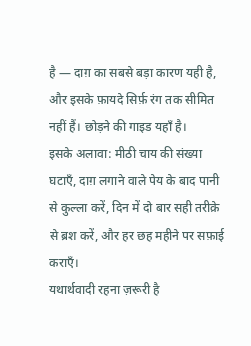है — दाग़ का सबसे बड़ा कारण यही है, और इसके फ़ायदे सिर्फ़ रंग तक सीमित नहीं हैं। छोड़ने की गाइड यहाँ है।
इसके अलावा: मीठी चाय की संख्या घटाएँ, दाग़ लगाने वाले पेय के बाद पानी से कुल्ला करें, दिन में दो बार सही तरीक़े से ब्रश करें, और हर छह महीने पर सफ़ाई कराएँ।
यथार्थवादी रहना ज़रूरी है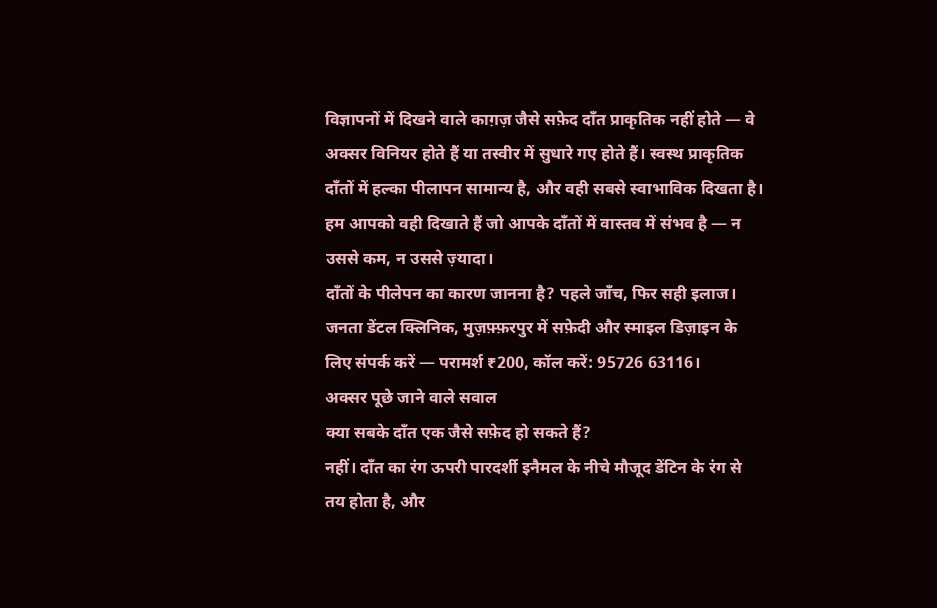विज्ञापनों में दिखने वाले काग़ज़ जैसे सफ़ेद दाँत प्राकृतिक नहीं होते — वे अक्सर विनियर होते हैं या तस्वीर में सुधारे गए होते हैं। स्वस्थ प्राकृतिक दाँतों में हल्का पीलापन सामान्य है, और वही सबसे स्वाभाविक दिखता है। हम आपको वही दिखाते हैं जो आपके दाँतों में वास्तव में संभव है — न उससे कम, न उससे ज़्यादा।
दाँतों के पीलेपन का कारण जानना है? पहले जाँच, फिर सही इलाज। जनता डेंटल क्लिनिक, मुज़फ़्फ़रपुर में सफ़ेदी और स्माइल डिज़ाइन के लिए संपर्क करें — परामर्श ₹200, कॉल करें: 95726 63116।
अक्सर पूछे जाने वाले सवाल
क्या सबके दाँत एक जैसे सफ़ेद हो सकते हैं?
नहीं। दाँत का रंग ऊपरी पारदर्शी इनैमल के नीचे मौजूद डेंटिन के रंग से तय होता है, और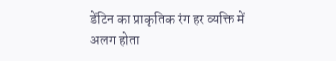डेंटिन का प्राकृतिक रंग हर व्यक्ति में अलग होता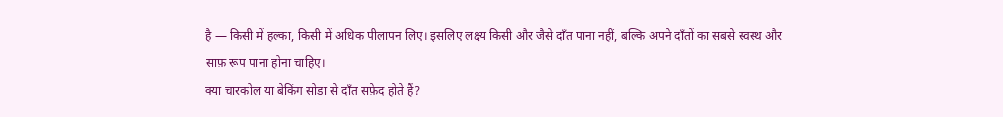है — किसी में हल्का, किसी में अधिक पीलापन लिए। इसलिए लक्ष्य किसी और जैसे दाँत पाना नहीं, बल्कि अपने दाँतों का सबसे स्वस्थ और साफ़ रूप पाना होना चाहिए।
क्या चारकोल या बेकिंग सोडा से दाँत सफ़ेद होते हैं?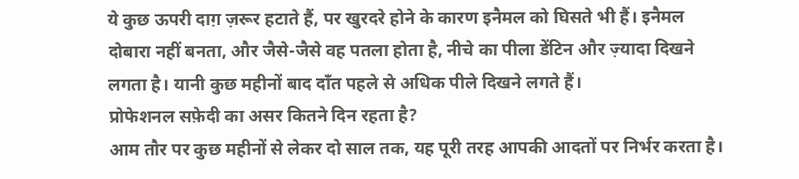ये कुछ ऊपरी दाग़ ज़रूर हटाते हैं, पर खुरदरे होने के कारण इनैमल को घिसते भी हैं। इनैमल दोबारा नहीं बनता, और जैसे-जैसे वह पतला होता है, नीचे का पीला डेंटिन और ज़्यादा दिखने लगता है। यानी कुछ महीनों बाद दाँत पहले से अधिक पीले दिखने लगते हैं।
प्रोफेशनल सफ़ेदी का असर कितने दिन रहता है?
आम तौर पर कुछ महीनों से लेकर दो साल तक, यह पूरी तरह आपकी आदतों पर निर्भर करता है।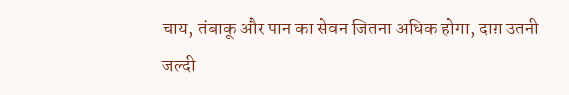चाय, तंबाकू और पान का सेवन जितना अधिक होगा, दाग़ उतनी जल्दी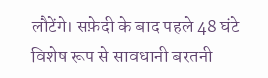लौटेंगे। सफ़ेदी के बाद पहले 48 घंटे विशेष रूप से सावधानी बरतनी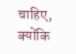चाहिए, क्योंकि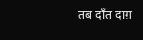तब दाँत दाग़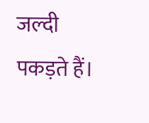जल्दी पकड़ते हैं।